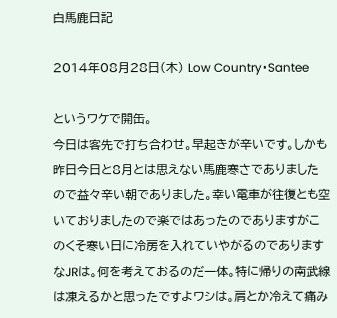白馬鹿日記

2014年08月28日(木) Low Country・Santee

というワケで開缶。
今日は客先で打ち合わせ。早起きが辛いです。しかも昨日今日と8月とは思えない馬鹿寒さでありましたので益々辛い朝でありました。幸い電車が往復とも空いておりましたので楽ではあったのでありますがこのくそ寒い日に冷房を入れていやがるのでありますなJRは。何を考えておるのだ一体。特に帰りの南武線は凍えるかと思ったですよワシは。肩とか冷えて痛み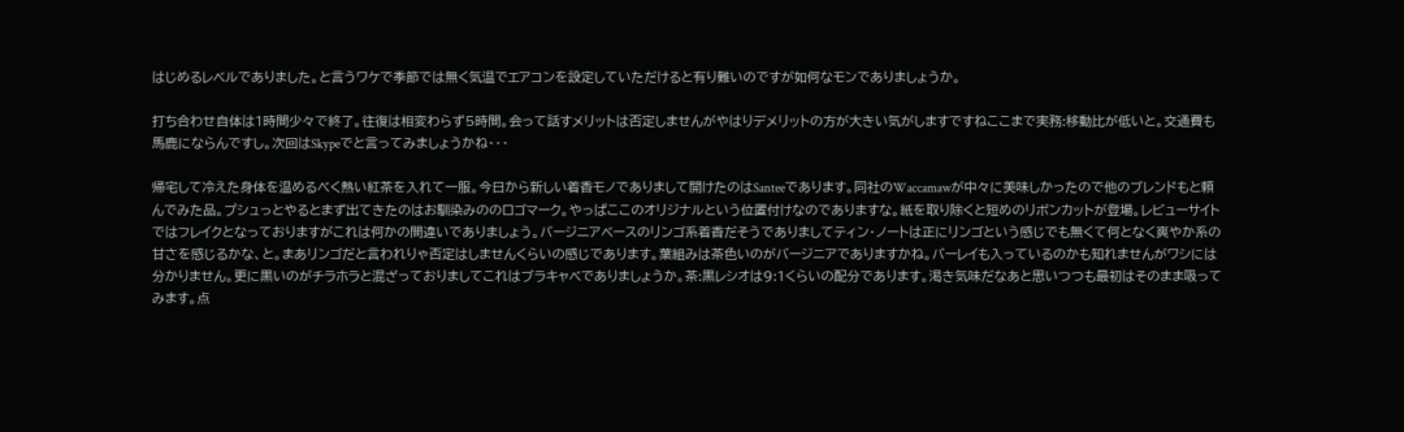はじめるレベルでありました。と言うワケで季節では無く気温でエアコンを設定していただけると有り難いのですが如何なモンでありましょうか。

打ち合わせ自体は1時間少々で終了。往復は相変わらず5時間。会って話すメリットは否定しませんがやはりデメリットの方が大きい気がしますですねここまで実務:移動比が低いと。交通費も馬鹿にならんですし。次回はSkypeでと言ってみましょうかね・・・

帰宅して冷えた身体を温めるべく熱い紅茶を入れて一服。今日から新しい着香モノでありまして開けたのはSanteeであります。同社のWaccamawが中々に美味しかったので他のブレンドもと頼んでみた品。プシュっとやるとまず出てきたのはお馴染みののロゴマーク。やっぱここのオリジナルという位置付けなのでありますな。紙を取り除くと短めのリボンカットが登場。レビューサイトではフレイクとなっておりますがこれは何かの間違いでありましょう。バージニアベースのリンゴ系着香だそうでありましてティン・ノートは正にリンゴという感じでも無くて何となく爽やか系の甘さを感じるかな、と。まあリンゴだと言われりゃ否定はしませんくらいの感じであります。葉組みは茶色いのがバージニアでありますかね。バーレイも入っているのかも知れませんがワシには分かりません。更に黒いのがチラホラと混ざっておりましてこれはブラキャベでありましょうか。茶:黒レシオは9:1くらいの配分であります。渇き気味だなあと思いつつも最初はそのまま吸ってみます。点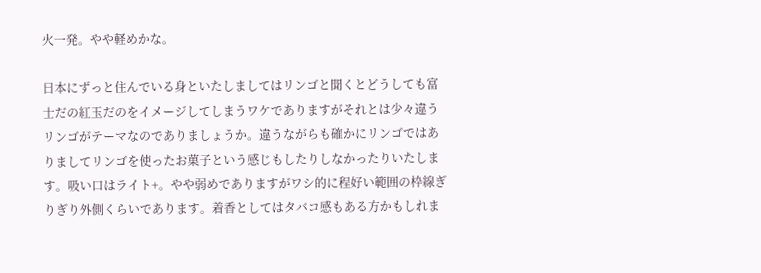火一発。やや軽めかな。

日本にずっと住んでいる身といたしましてはリンゴと聞くとどうしても富士だの紅玉だのをイメージしてしまうワケでありますがそれとは少々違うリンゴがテーマなのでありましょうか。違うながらも確かにリンゴではありましてリンゴを使ったお菓子という感じもしたりしなかったりいたします。吸い口はライト+。やや弱めでありますがワシ的に程好い範囲の枠線ぎりぎり外側くらいであります。着香としてはタバコ感もある方かもしれま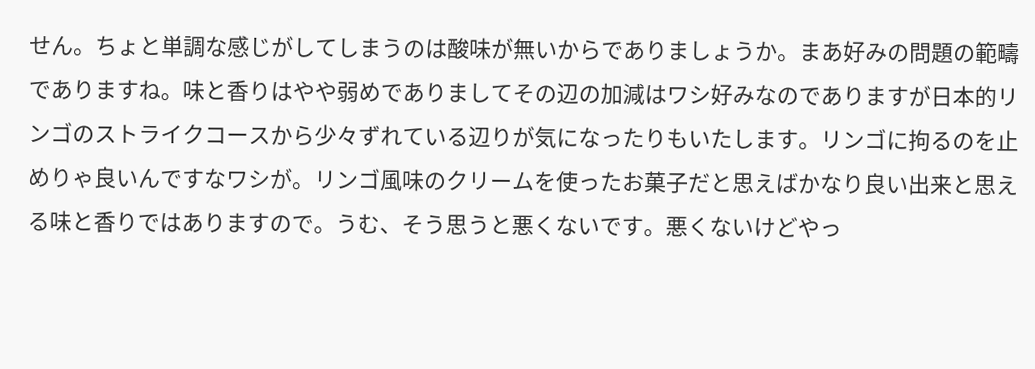せん。ちょと単調な感じがしてしまうのは酸味が無いからでありましょうか。まあ好みの問題の範疇でありますね。味と香りはやや弱めでありましてその辺の加減はワシ好みなのでありますが日本的リンゴのストライクコースから少々ずれている辺りが気になったりもいたします。リンゴに拘るのを止めりゃ良いんですなワシが。リンゴ風味のクリームを使ったお菓子だと思えばかなり良い出来と思える味と香りではありますので。うむ、そう思うと悪くないです。悪くないけどやっ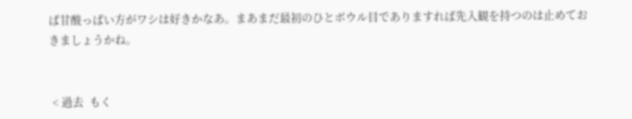ぱ甘酸っぱい方がワシは好きかなあ。まあまだ最初のひとボウル目でありますれば先入観を持つのは止めておきましょうかね。


 < 過去  もく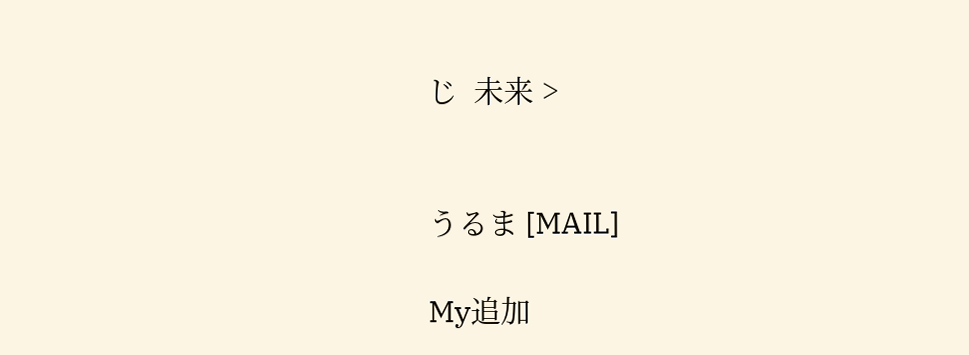じ  未来 >


うるま [MAIL]

My追加